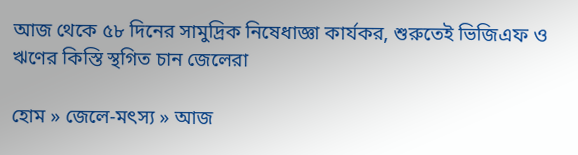আজ থেকে ৫৮ দিনের সামুদ্রিক নিষেধাজ্ঞা কার্যকর, শুরুতেই ভিজিএফ ও ঋণের কিস্তি স্থগিত চান জেলেরা

হোম » জেলে-মৎস্য » আজ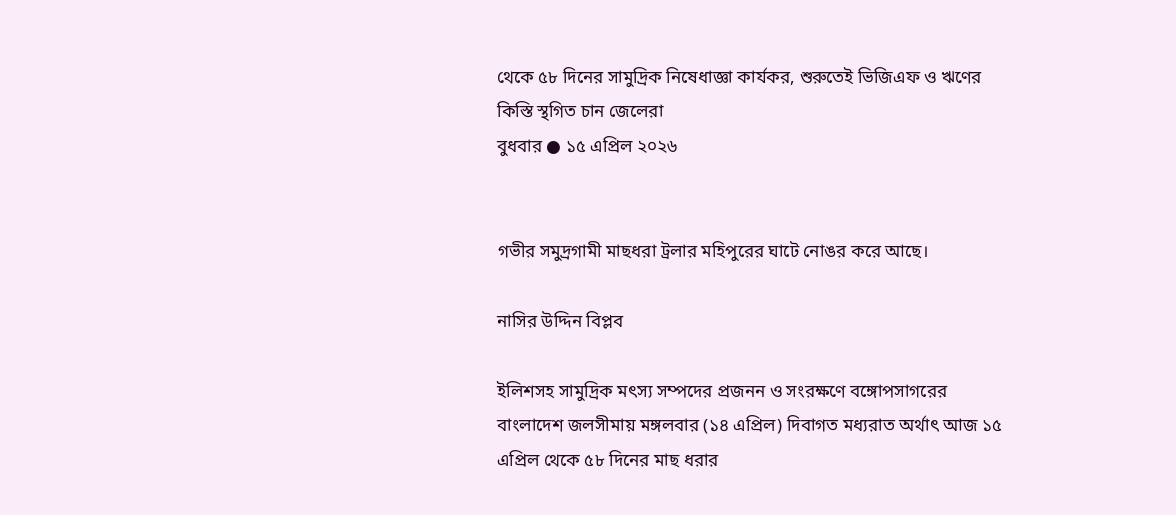থেকে ৫৮ দিনের সামুদ্রিক নিষেধাজ্ঞা কার্যকর, শুরুতেই ভিজিএফ ও ঋণের কিস্তি স্থগিত চান জেলেরা
বুধবার ● ১৫ এপ্রিল ২০২৬


গভীর সমুদ্রগামী মাছধরা ট্রলার মহিপুরের ঘাটে নোঙর করে আছে।

নাসির উদ্দিন বিপ্লব

ইলিশসহ সামুদ্রিক মৎস্য সম্পদের প্রজনন ও সংরক্ষণে বঙ্গোপসাগরের বাংলাদেশ জলসীমায় মঙ্গলবার (১৪ এপ্রিল) দিবাগত মধ্যরাত অর্থাৎ আজ ১৫ এপ্রিল থেকে ৫৮ দিনের মাছ ধরার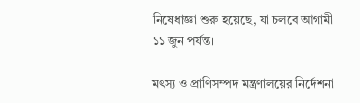নিষেধাজ্ঞা শুরু হয়েছে, যা চলবে আগামী ১১ জুন পর্যন্ত।

মৎস্য ও প্রাণিসম্পদ মন্ত্রণালয়ের নির্দেশনা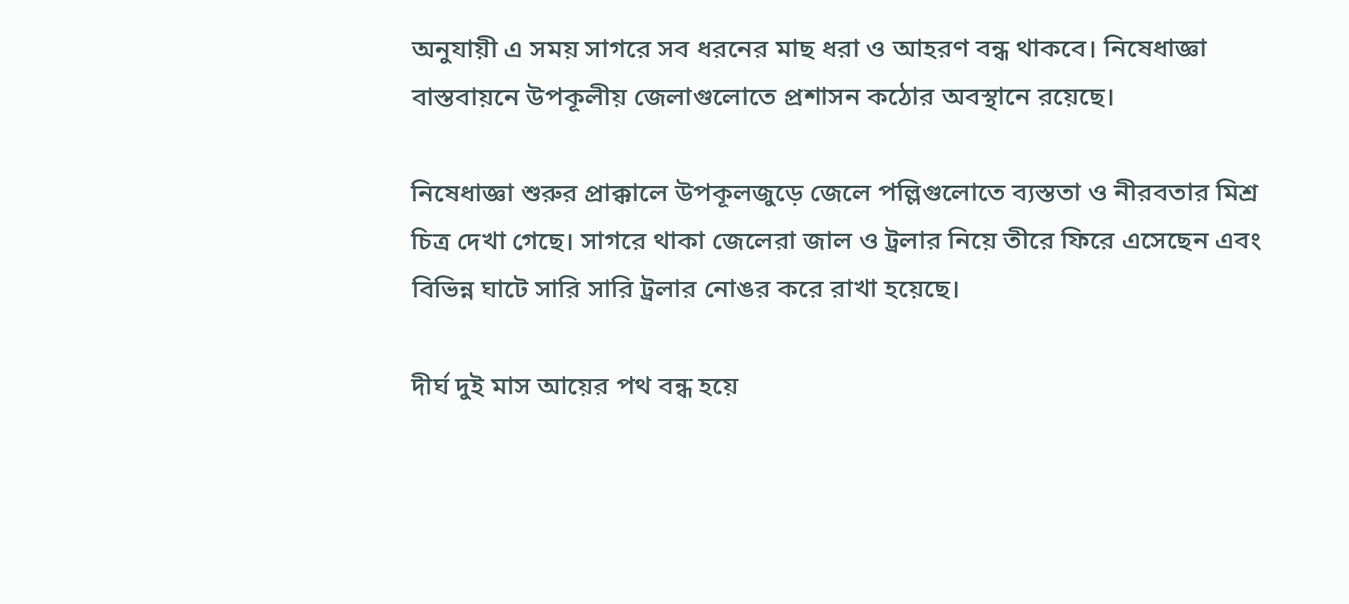অনুযায়ী এ সময় সাগরে সব ধরনের মাছ ধরা ও আহরণ বন্ধ থাকবে। নিষেধাজ্ঞা বাস্তবায়নে উপকূলীয় জেলাগুলোতে প্রশাসন কঠোর অবস্থানে রয়েছে।

নিষেধাজ্ঞা শুরুর প্রাক্কালে উপকূলজুড়ে জেলে পল্লিগুলোতে ব্যস্ততা ও নীরবতার মিশ্র চিত্র দেখা গেছে। সাগরে থাকা জেলেরা জাল ও ট্রলার নিয়ে তীরে ফিরে এসেছেন এবং বিভিন্ন ঘাটে সারি সারি ট্রলার নোঙর করে রাখা হয়েছে।

দীর্ঘ দুই মাস আয়ের পথ বন্ধ হয়ে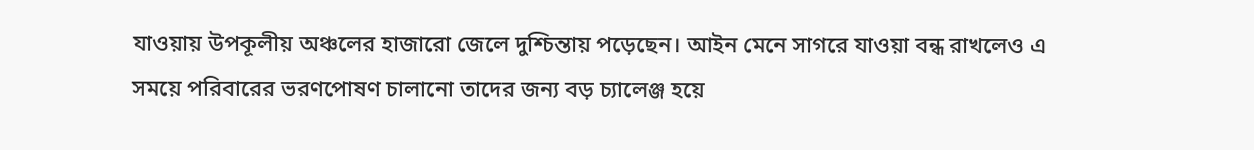যাওয়ায় উপকূলীয় অঞ্চলের হাজারো জেলে দুশ্চিন্তায় পড়েছেন। আইন মেনে সাগরে যাওয়া বন্ধ রাখলেও এ সময়ে পরিবারের ভরণপোষণ চালানো তাদের জন্য বড় চ্যালেঞ্জ হয়ে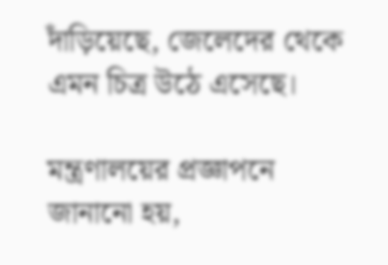দাঁড়িয়েছে, জেলেদের থেকে এমন চিত্র উঠে এসেছে।

মন্ত্রণালয়ের প্রজ্ঞাপনে জানানো হয়,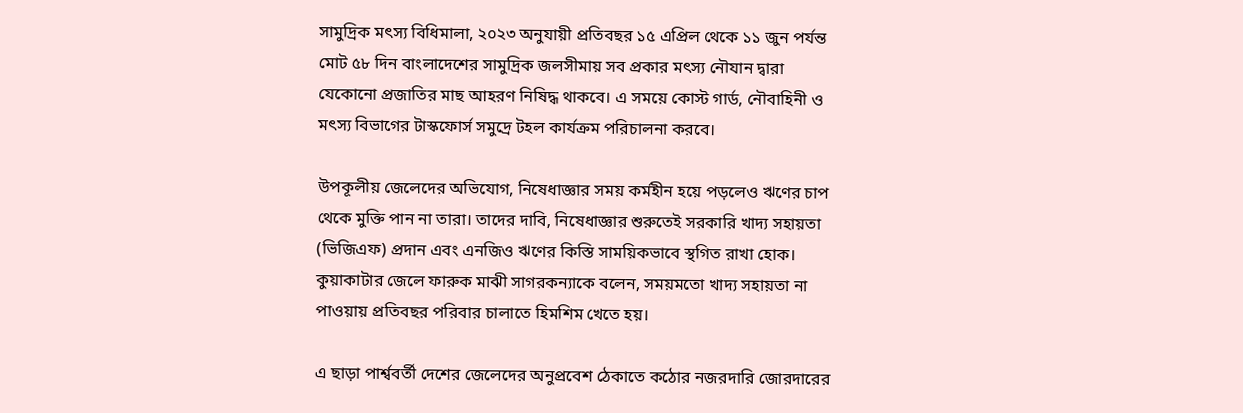সামুদ্রিক মৎস্য বিধিমালা, ২০২৩ অনুযায়ী প্রতিবছর ১৫ এপ্রিল থেকে ১১ জুন পর্যন্ত মোট ৫৮ দিন বাংলাদেশের সামুদ্রিক জলসীমায় সব প্রকার মৎস্য নৌযান দ্বারা যেকোনো প্রজাতির মাছ আহরণ নিষিদ্ধ থাকবে। এ সময়ে কোস্ট গার্ড, নৌবাহিনী ও মৎস্য বিভাগের টাস্কফোর্স সমুদ্রে টহল কার্যক্রম পরিচালনা করবে।

উপকূলীয় জেলেদের অভিযোগ, নিষেধাজ্ঞার সময় কর্মহীন হয়ে পড়লেও ঋণের চাপ থেকে মুক্তি পান না তারা। তাদের দাবি, নিষেধাজ্ঞার শুরুতেই সরকারি খাদ্য সহায়তা (ভিজিএফ) প্রদান এবং এনজিও ঋণের কিস্তি সাময়িকভাবে স্থগিত রাখা হোক। কুয়াকাটার জেলে ফারুক মাঝী সাগরকন্যাকে বলেন, সময়মতো খাদ্য সহায়তা না পাওয়ায় প্রতিবছর পরিবার চালাতে হিমশিম খেতে হয়।

এ ছাড়া পার্শ্ববর্তী দেশের জেলেদের অনুপ্রবেশ ঠেকাতে কঠোর নজরদারি জোরদারের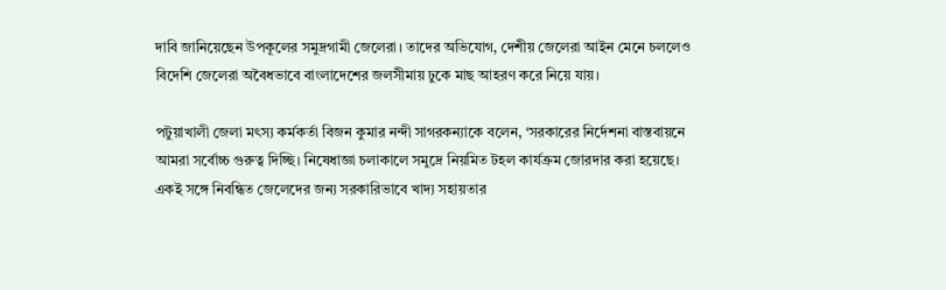দাবি জানিয়েছেন উপকূলের সমুদ্রগামী জেলেরা। তাদের অভিযোগ, দেশীয় জেলেরা আইন মেনে চললেও বিদেশি জেলেরা অবৈধভাবে বাংলাদেশের জলসীমায় ঢুকে মাছ আহরণ করে নিয়ে যায়।

পটুয়াখালী জেলা মৎস্য কর্মকর্তা বিজন কুমার নন্দী সাগরকন্যাকে বলেন, ‘সরকারের নির্দেশনা বাস্তবায়নে আমরা সর্বোচ্চ গুরুত্ব দিচ্ছি। নিষেধাজ্ঞা চলাকালে সমুদ্রে নিয়মিত টহল কার্যক্রম জোরদার করা হয়েছে। একই সঙ্গে নিবন্ধিত জেলেদের জন্য সরকারিভাবে খাদ্য সহায়তার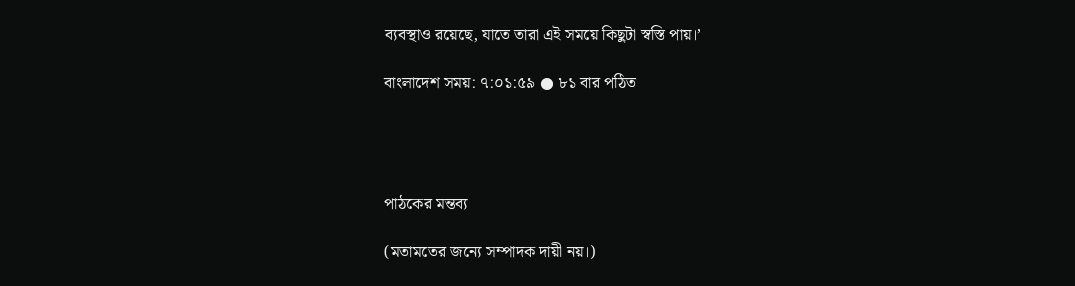ব্যবস্থাও রয়েছে, যাতে তারা এই সময়ে কিছুটা স্বস্তি পায়।’

বাংলাদেশ সময়: ৭:০১:৫৯ ● ৮১ বার পঠিত




পাঠকের মন্তব্য

(মতামতের জন্যে সম্পাদক দায়ী নয়।)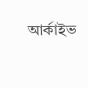আর্কাইভ